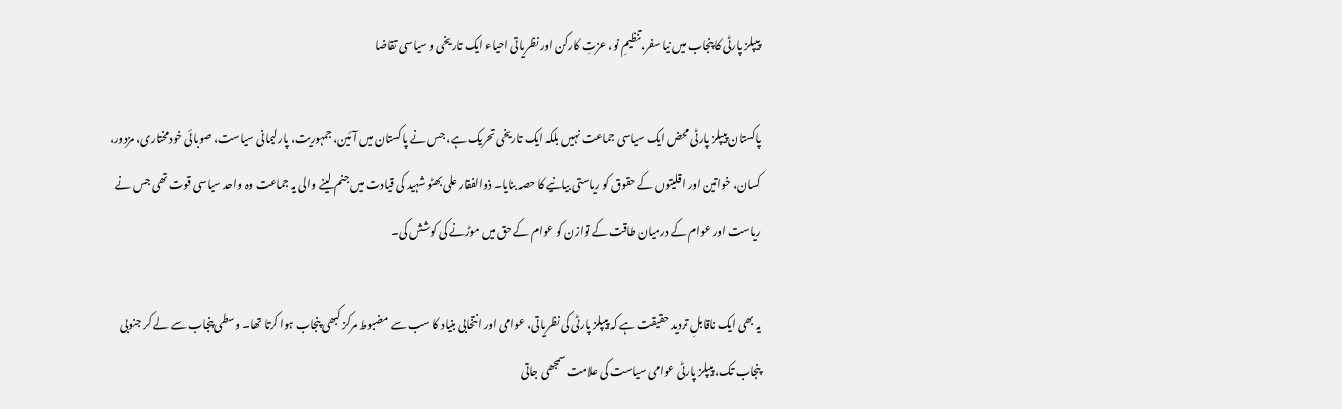پیپلز پارٹی کا پنجاب میں نیا سفر،تنظیمِ نو، عزتِ کارکن اور نظریاتی احیاء ایک تاریخی و سیاسی تقاضا

پاکستان پیپلز پارٹی محض ایک سیاسی جماعت نہیں بلکہ ایک تاریخی تحریک ہے، جس نے پاکستان میں آئین، جمہوریت، پارلیمانی سیاست، صوبائی خودمختاری، مزدور، کسان، خواتین اور اقلیتوں کے حقوق کو ریاستی بیانیے کا حصہ بنایا۔ ذوالفقار علی بھٹو شہید کی قیادت میں جنم لینے والی یہ جماعت وہ واحد سیاسی قوت تھی جس نے ریاست اور عوام کے درمیان طاقت کے توازن کو عوام کے حق میں موڑنے کی کوشش کی۔

یہ بھی ایک ناقابلِ تردید حقیقت ہے کہ پیپلز پارٹی کی نظریاتی، عوامی اور انتخابی بنیاد کا سب سے مضبوط مرکز کبھی پنجاب ہوا کرتا تھا۔ وسطی پنجاب سے لے کر جنوبی پنجاب تک، پیپلز پارٹی عوامی سیاست کی علامت سمجھی جاتی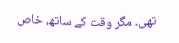تھی۔ مگر وقت کے ساتھ، خاص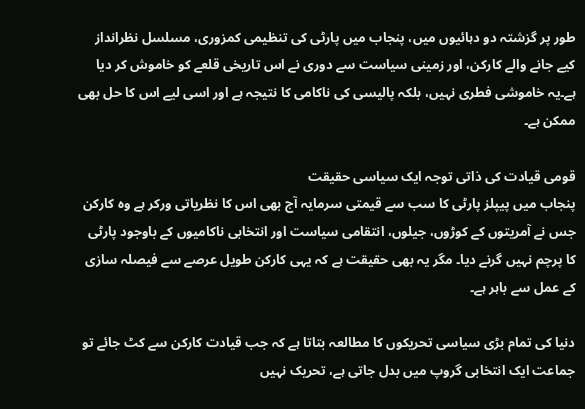طور پر گزشتہ دو دہائیوں میں، پنجاب میں پارٹی کی تنظیمی کمزوری، مسلسل نظرانداز کیے جانے والے کارکن، اور زمینی سیاست سے دوری نے اس تاریخی قلعے کو خاموش کر دیا ہے۔یہ خاموشی فطری نہیں، بلکہ پالیسی کی ناکامی کا نتیجہ ہے اور اسی لیے اس کا حل بھی ممکن ہے۔

قومی قیادت کی ذاتی توجہ ایک سیاسی حقیقت
پنجاب میں پیپلز پارٹی کا سب سے قیمتی سرمایہ آج بھی اس کا نظریاتی ورکر ہے وہ کارکن جس نے آمریتوں کے کوڑوں، جیلوں، انتقامی سیاست اور انتخابی ناکامیوں کے باوجود پارٹی کا پرچم نہیں گرنے دیا۔ مگر یہ بھی حقیقت ہے کہ یہی کارکن طویل عرصے سے فیصلہ سازی کے عمل سے باہر ہے۔

دنیا کی تمام بڑی سیاسی تحریکوں کا مطالعہ بتاتا ہے کہ جب قیادت کارکن سے کٹ جائے تو جماعت ایک انتخابی گروپ میں بدل جاتی ہے، تحریک نہیں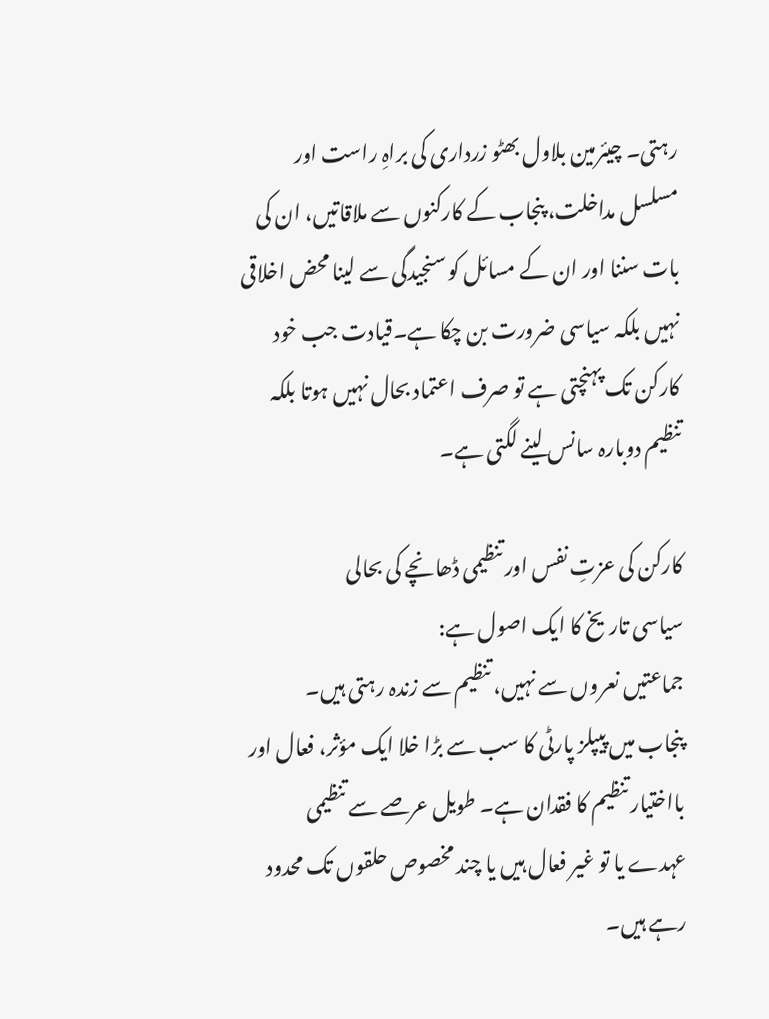رہتی۔ چیئرمین بلاول بھٹو زرداری کی براہِ راست اور مسلسل مداخلت، پنجاب کے کارکنوں سے ملاقاتیں، ان کی بات سننا اور ان کے مسائل کو سنجیدگی سے لینا محض اخلاقی نہیں بلکہ سیاسی ضرورت بن چکا ہے۔قیادت جب خود کارکن تک پہنچتی ہے تو صرف اعتماد بحال نہیں ہوتا بلکہ تنظیم دوبارہ سانس لینے لگتی ہے۔

کارکن کی عزتِ نفس اور تنظیمی ڈھانچے کی بحالی
سیاسی تاریخ کا ایک اصول ہے:
جماعتیں نعروں سے نہیں، تنظیم سے زندہ رہتی ہیں۔
پنجاب میں پیپلز پارٹی کا سب سے بڑا خلا ایک مؤثر، فعال اور بااختیار تنظیم کا فقدان ہے۔ طویل عرصے سے تنظیمی عہدے یا تو غیر فعال ہیں یا چند مخصوص حلقوں تک محدود رہے ہیں۔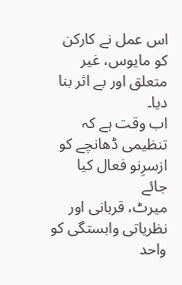اس عمل نے کارکن کو مایوس، غیر متعلق اور بے اثر بنا دیا۔
اب وقت ہے کہ تنظیمی ڈھانچے کو ازسرِنو فعال کیا جائے
میرٹ، قربانی اور نظریاتی وابستگی کو واحد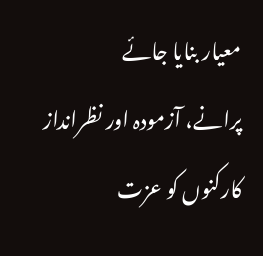معیار بنایا جائے
پرانے، آزمودہ اور نظرانداز کارکنوں کو عزت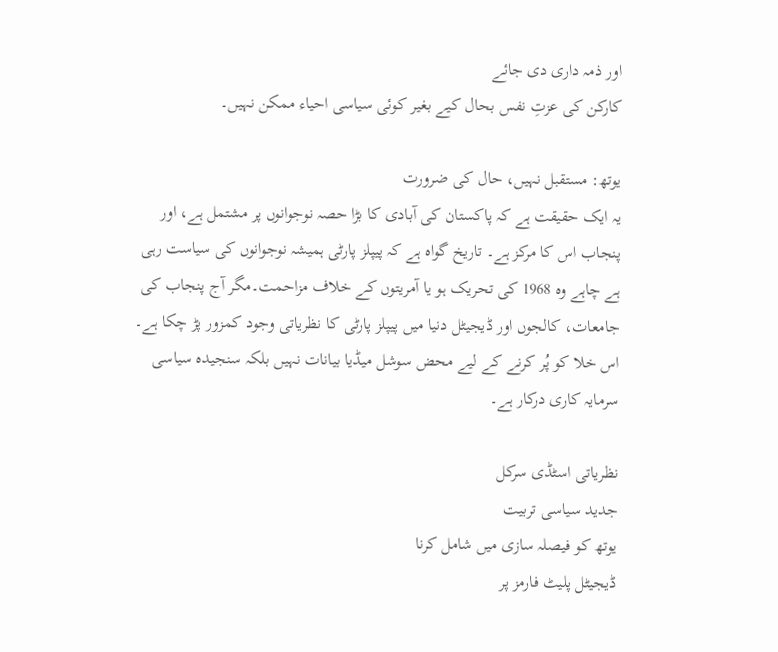اور ذمہ داری دی جائے
کارکن کی عزتِ نفس بحال کیے بغیر کوئی سیاسی احیاء ممکن نہیں۔

یوتھ: مستقبل نہیں، حال کی ضرورت
یہ ایک حقیقت ہے کہ پاکستان کی آبادی کا بڑا حصہ نوجوانوں پر مشتمل ہے، اور پنجاب اس کا مرکز ہے۔ تاریخ گواہ ہے کہ پیپلز پارٹی ہمیشہ نوجوانوں کی سیاست رہی ہے چاہے وہ 1968 کی تحریک ہو یا آمریتوں کے خلاف مزاحمت۔مگر آج پنجاب کی جامعات، کالجوں اور ڈیجیٹل دنیا میں پیپلز پارٹی کا نظریاتی وجود کمزور پڑ چکا ہے۔ اس خلا کو پُر کرنے کے لیے محض سوشل میڈیا بیانات نہیں بلکہ سنجیدہ سیاسی سرمایہ کاری درکار ہے۔

نظریاتی اسٹڈی سرکل
جدید سیاسی تربیت
یوتھ کو فیصلہ سازی میں شامل کرنا
ڈیجیٹل پلیٹ فارمز پر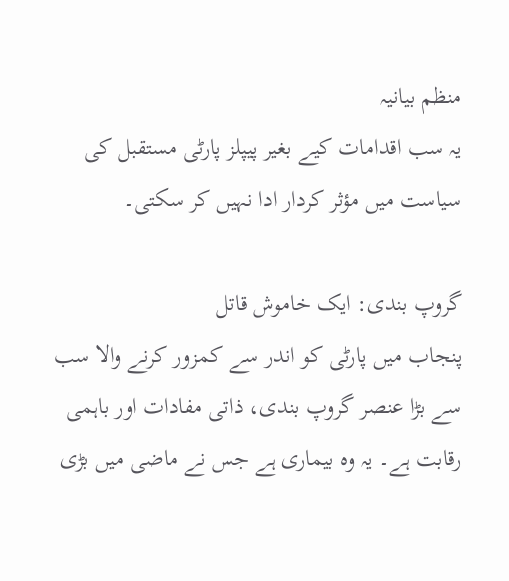منظم بیانیہ
یہ سب اقدامات کیے بغیر پیپلز پارٹی مستقبل کی سیاست میں مؤثر کردار ادا نہیں کر سکتی۔

گروپ بندی: ایک خاموش قاتل
پنجاب میں پارٹی کو اندر سے کمزور کرنے والا سب سے بڑا عنصر گروپ بندی، ذاتی مفادات اور باہمی رقابت ہے۔ یہ وہ بیماری ہے جس نے ماضی میں بڑی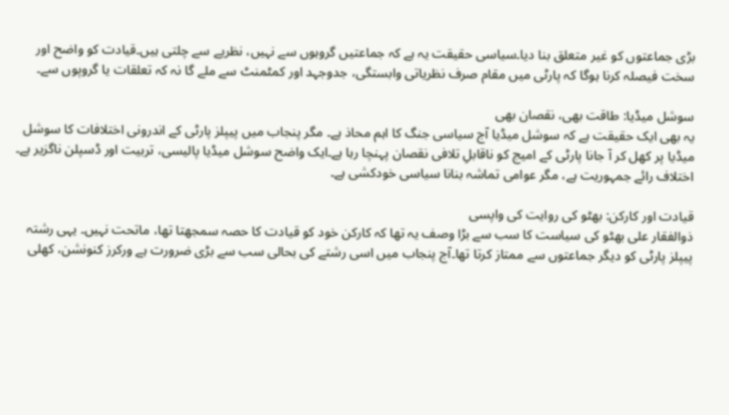بڑی جماعتوں کو غیر متعلق بنا دیا۔سیاسی حقیقت یہ ہے کہ جماعتیں گروہوں سے نہیں، نظریے سے چلتی ہیں۔قیادت کو واضح اور سخت فیصلہ کرنا ہوگا کہ پارٹی میں مقام صرف نظریاتی وابستگی، جدوجہد اور کمٹمنٹ سے ملے گا نہ کہ تعلقات یا گروپوں سے۔

سوشل میڈیا: طاقت بھی، نقصان بھی
یہ بھی ایک حقیقت ہے کہ سوشل میڈیا آج سیاسی جنگ کا اہم محاذ ہے۔ مگر پنجاب میں پیپلز پارٹی کے اندرونی اختلافات کا سوشل میڈیا پر کھل کر آ جانا پارٹی کے امیج کو ناقابلِ تلافی نقصان پہنچا رہا ہے۔ایک واضح سوشل میڈیا پالیسی، تربیت اور ڈسپلن ناگزیر ہے۔ اختلاف رائے جمہوریت ہے، مگر عوامی تماشہ بنانا سیاسی خودکشی ہے۔

قیادت اور کارکن: بھٹو کی روایت کی واپسی
ذوالفقار علی بھٹو کی سیاست کا سب سے بڑا وصف یہ تھا کہ کارکن خود کو قیادت کا حصہ سمجھتا تھا، ماتحت نہیں۔ یہی رشتہ پیپلز پارٹی کو دیگر جماعتوں سے ممتاز کرتا تھا۔آج پنجاب میں اسی رشتے کی بحالی سب سے بڑی ضرورت ہے ورکرز کنونشن، کھلی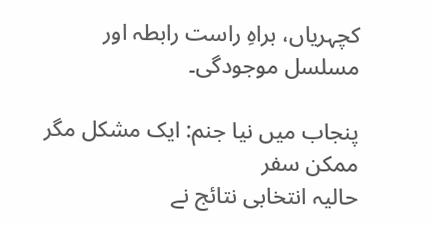کچہریاں، براہِ راست رابطہ اور مسلسل موجودگی۔

پنجاب میں نیا جنم: ایک مشکل مگر ممکن سفر
حالیہ انتخابی نتائج نے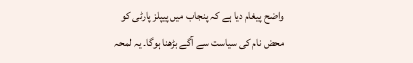واضح پیغام دیا ہے کہ پنجاب میں پیپلز پارٹی کو محض نام کی سیاست سے آگے بڑھنا ہوگا۔ یہ لمحہ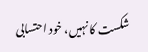شکست کا نہیں، خود احتسابی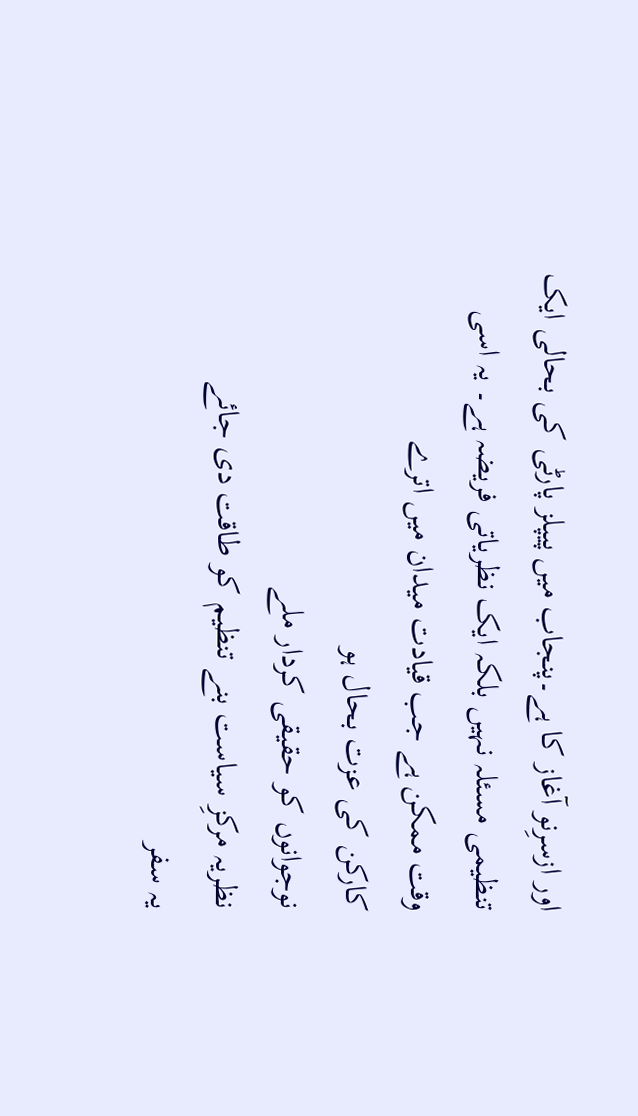اور ازسرِنو آغاز کا ہے۔پنجاب میں پیپلز پارٹی کی بحالی ایک تنظیمی مسئلہ نہیں بلکہ ایک نظریاتی فریضہ ہے۔ یہ اسی وقت ممکن ہے جب قیادت میدان میں اترے
کارکن کی عزت بحال ہو
نوجوانوں کو حقیقی کردار ملے
نظریہ مرکزِ سیاست بنے تنظیم کو طاقت دی جائے
یہ سفر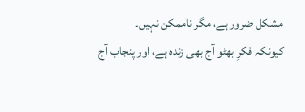مشکل ضرور ہے، مگر ناممکن نہیں۔
کیونکہ فکرِ بھٹو آج بھی زندہ ہے، اور پنجاب آج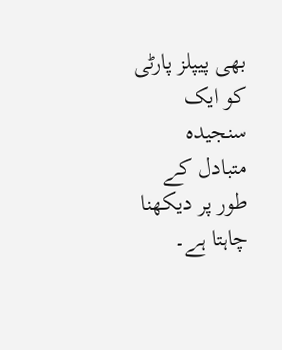بھی پیپلز پارٹی کو ایک سنجیدہ متبادل کے طور پر دیکھنا چاہتا ہے۔